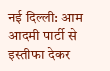नई दिल्ली: आम आदमी पार्टी से इस्तीफा देकर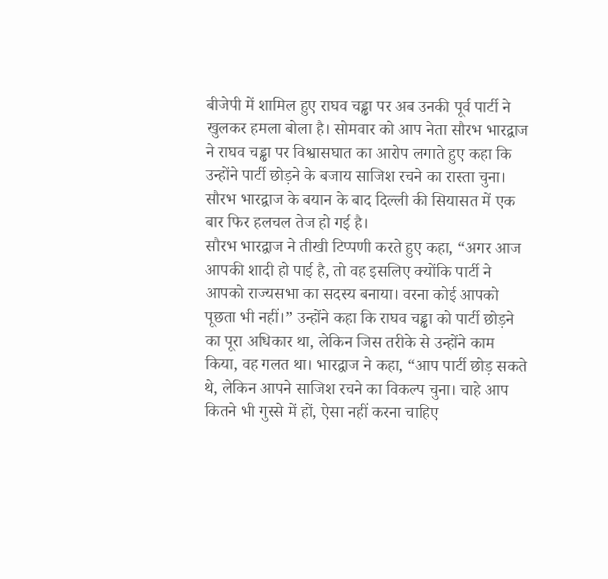बीजेपी में शामिल हुए राघव चड्ढा पर अब उनकी पूर्व पार्टी ने खुलकर हमला बोला है। सोमवार को आप नेता सौरभ भारद्वाज ने राघव चड्ढा पर विश्वासघात का आरोप लगाते हुए कहा कि उन्होंने पार्टी छोड़ने के बजाय साजिश रचने का रास्ता चुना। सौरभ भारद्वाज के बयान के बाद दिल्ली की सियासत में एक बार फिर हलचल तेज हो गई है।
सौरभ भारद्वाज ने तीखी टिप्पणी करते हुए कहा, “अगर आज आपकी शादी हो पाई है, तो वह इसलिए क्योंकि पार्टी ने आपको राज्यसभा का सदस्य बनाया। वरना कोई आपको पूछता भी नहीं।” उन्होंने कहा कि राघव चड्ढा को पार्टी छोड़ने का पूरा अधिकार था, लेकिन जिस तरीके से उन्होंने काम किया, वह गलत था। भारद्वाज ने कहा, “आप पार्टी छोड़ सकते थे, लेकिन आपने साजिश रचने का विकल्प चुना। चाहे आप कितने भी गुस्से में हों, ऐसा नहीं करना चाहिए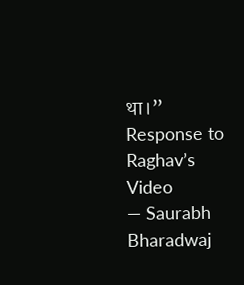था।”
Response to Raghav’s Video
— Saurabh Bharadwaj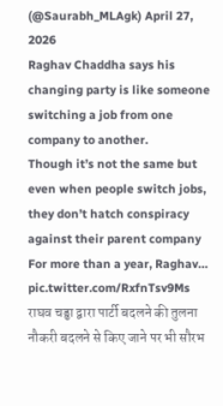(@Saurabh_MLAgk) April 27, 2026
Raghav Chaddha says his changing party is like someone switching a job from one company to another.
Though it’s not the same but even when people switch jobs, they don’t hatch conspiracy against their parent company
For more than a year, Raghav… pic.twitter.com/RxfnTsv9Ms
राघव चड्ढा द्वारा पार्टी बदलने की तुलना नौकरी बदलने से किए जाने पर भी सौरभ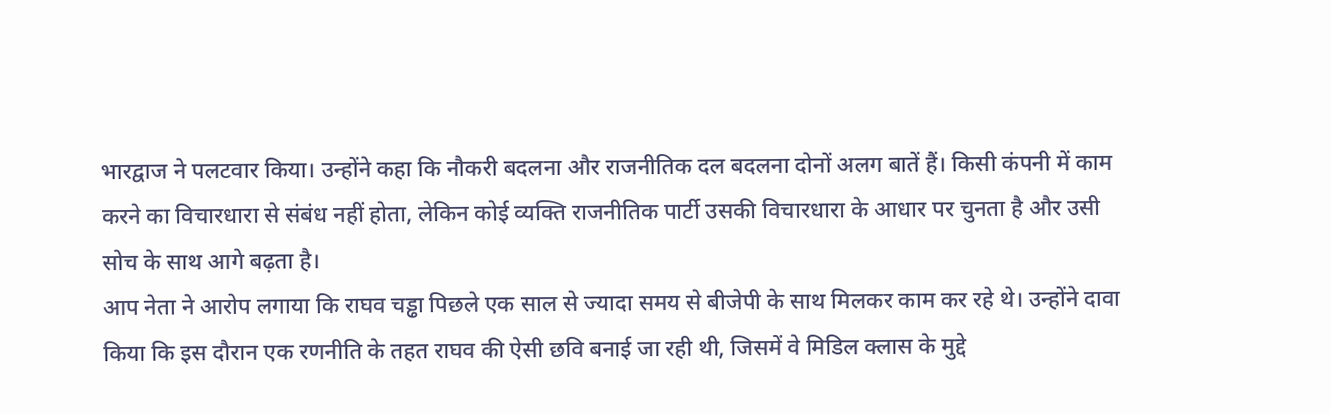भारद्वाज ने पलटवार किया। उन्होंने कहा कि नौकरी बदलना और राजनीतिक दल बदलना दोनों अलग बातें हैं। किसी कंपनी में काम करने का विचारधारा से संबंध नहीं होता, लेकिन कोई व्यक्ति राजनीतिक पार्टी उसकी विचारधारा के आधार पर चुनता है और उसी सोच के साथ आगे बढ़ता है।
आप नेता ने आरोप लगाया कि राघव चड्ढा पिछले एक साल से ज्यादा समय से बीजेपी के साथ मिलकर काम कर रहे थे। उन्होंने दावा किया कि इस दौरान एक रणनीति के तहत राघव की ऐसी छवि बनाई जा रही थी, जिसमें वे मिडिल क्लास के मुद्दे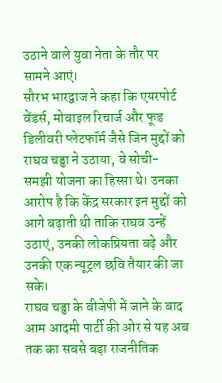उठाने वाले युवा नेता के तौर पर सामने आएं।
सौरभ भारद्वाज ने कहा कि एयरपोर्ट वेंडर्स, मोबाइल रिचार्ज और फूड डिलीवरी प्लेटफॉर्म जैसे जिन मुद्दों को राघव चड्ढा ने उठाया, वे सोची-समझी योजना का हिस्सा थे। उनका आरोप है कि केंद्र सरकार इन मुद्दों को आगे बढ़ाती थी ताकि राघव उन्हें उठाएं, उनकी लोकप्रियता बढ़े और उनकी एक न्यूट्रल छवि तैयार की जा सके।
राघव चड्ढा के बीजेपी में जाने के बाद आम आदमी पार्टी की ओर से यह अब तक का सबसे बड़ा राजनीतिक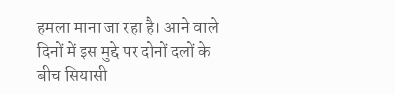हमला माना जा रहा है। आने वाले दिनों में इस मुद्दे पर दोनों दलों के बीच सियासी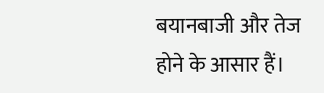बयानबाजी और तेज होने के आसार हैं।